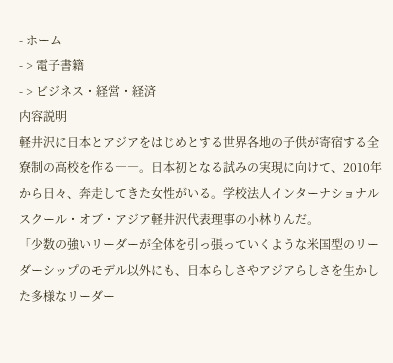- ホーム
- > 電子書籍
- > ビジネス・経営・経済
内容説明
軽井沢に日本とアジアをはじめとする世界各地の子供が寄宿する全寮制の高校を作る――。日本初となる試みの実現に向けて、2010年から日々、奔走してきた女性がいる。学校法人インターナショナルスクール・オブ・アジア軽井沢代表理事の小林りんだ。
「少数の強いリーダーが全体を引っ張っていくような米国型のリーダーシップのモデル以外にも、日本らしさやアジアらしさを生かした多様なリーダー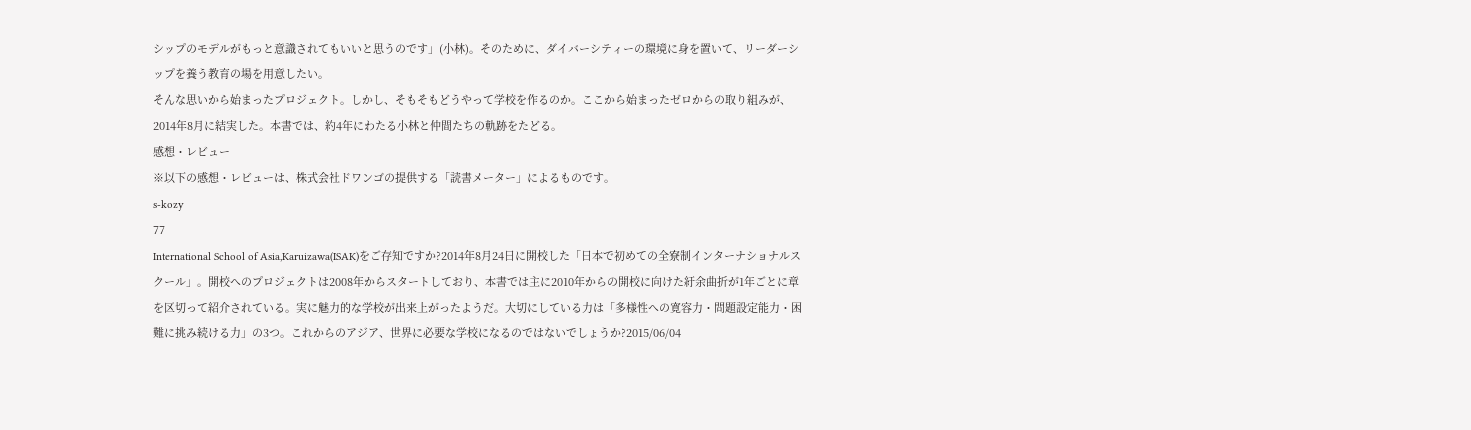シップのモデルがもっと意識されてもいいと思うのです」(小林)。そのために、ダイバーシティーの環境に身を置いて、リーダーシップを養う教育の場を用意したい。
そんな思いから始まったプロジェクト。しかし、そもそもどうやって学校を作るのか。ここから始まったゼロからの取り組みが、2014年8月に結実した。本書では、約4年にわたる小林と仲間たちの軌跡をたどる。
感想・レビュー
※以下の感想・レビューは、株式会社ドワンゴの提供する「読書メーター」によるものです。
s-kozy
77
International School of Asia,Karuizawa(ISAK)をご存知ですか?2014年8月24日に開校した「日本で初めての全寮制インターナショナルスクール」。開校へのプロジェクトは2008年からスタートしており、本書では主に2010年からの開校に向けた紆余曲折が1年ごとに章を区切って紹介されている。実に魅力的な学校が出来上がったようだ。大切にしている力は「多様性への寛容力・問題設定能力・困難に挑み続ける力」の3つ。これからのアジア、世界に必要な学校になるのではないでしょうか?2015/06/04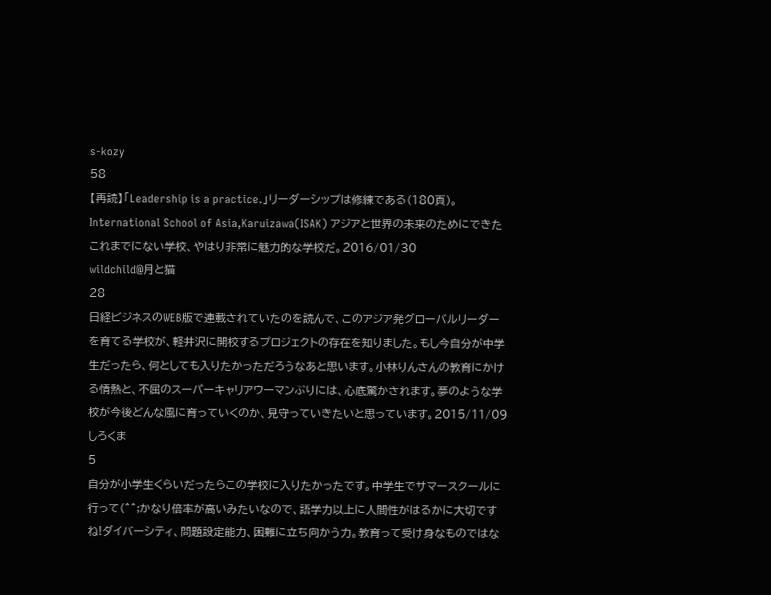s-kozy
58
【再読】「Leadership is a practice.」リーダーシップは修練である(180頁)。International School of Asia,Karuizawa(ISAK) アジアと世界の未来のためにできたこれまでにない学校、やはり非常に魅力的な学校だ。2016/01/30
wildchild@月と猫
28
日経ビジネスのWEB版で連載されていたのを読んで、このアジア発グローバルリーダーを育てる学校が、軽井沢に開校するプロジェクトの存在を知りました。もし今自分が中学生だったら、何としても入りたかっただろうなあと思います。小林りんさんの教育にかける情熱と、不屈のスーパーキャリアウーマンぶりには、心底驚かされます。夢のような学校が今後どんな風に育っていくのか、見守っていきたいと思っています。2015/11/09
しろくま
5
自分が小学生くらいだったらこの学校に入りたかったです。中学生でサマースクールに行って(^^;かなり倍率が高いみたいなので、語学力以上に人間性がはるかに大切ですね!ダイバーシティ、問題設定能力、困難に立ち向かう力。教育って受け身なものではな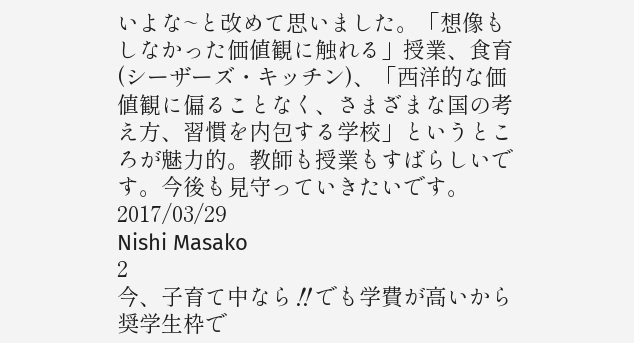いよな~と改めて思いました。「想像もしなかった価値観に触れる」授業、食育(シーザーズ・キッチン)、「西洋的な価値観に偏ることなく、さまざまな国の考え方、習慣を内包する学校」というところが魅力的。教師も授業もすばらしいです。今後も見守っていきたいです。2017/03/29
Nishi Masako
2
今、子育て中なら‼でも学費が高いから奨学生枠で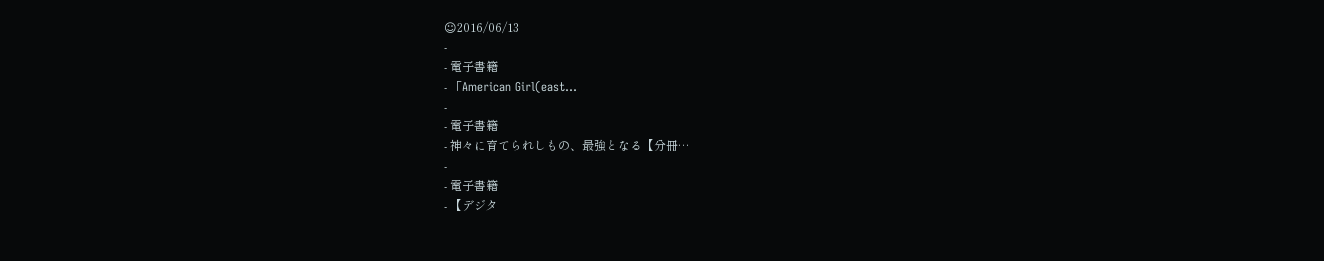☺2016/06/13
-
- 電子書籍
- 「American Girl(east…
-
- 電子書籍
- 神々に育てられしもの、最強となる【分冊…
-
- 電子書籍
- 【デジタ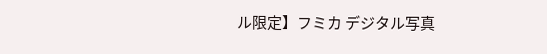ル限定】フミカ デジタル写真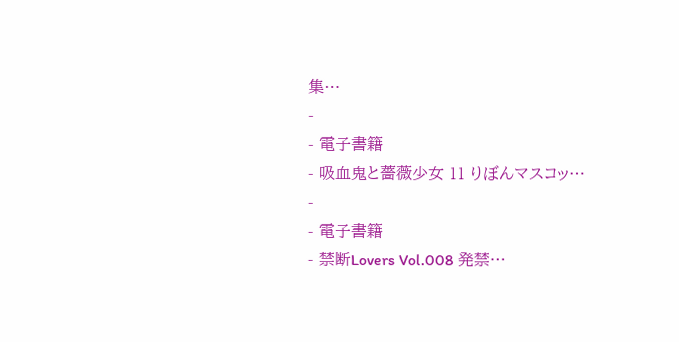集…
-
- 電子書籍
- 吸血鬼と薔薇少女 11 りぼんマスコッ…
-
- 電子書籍
- 禁断Lovers Vol.008 発禁…